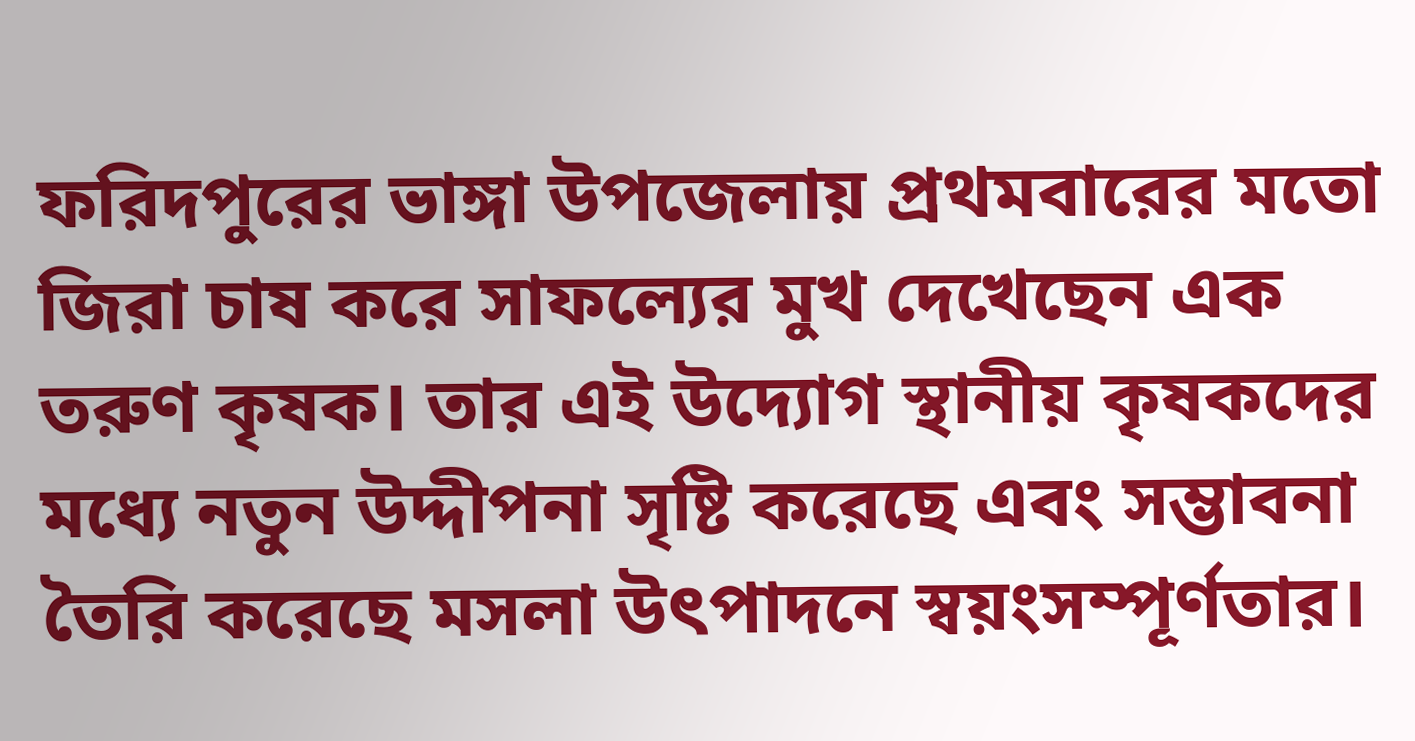ফরিদপুরের ভাঙ্গা উপজেলায় প্রথমবারের মতো জিরা চাষ করে সাফল্যের মুখ দেখেছেন এক তরুণ কৃষক। তার এই উদ্যোগ স্থানীয় কৃষকদের মধ্যে নতুন উদ্দীপনা সৃষ্টি করেছে এবং সম্ভাবনা তৈরি করেছে মসলা উৎপাদনে স্বয়ংসম্পূর্ণতার।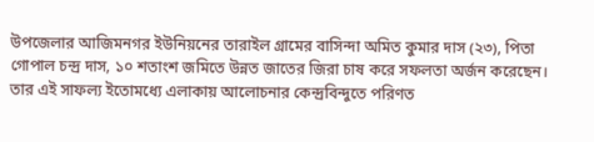উপজেলার আজিমনগর ইউনিয়নের তারাইল গ্রামের বাসিন্দা অমিত কুমার দাস (২৩), পিতা গোপাল চন্দ্র দাস, ১০ শতাংশ জমিতে উন্নত জাতের জিরা চাষ করে সফলতা অর্জন করেছেন। তার এই সাফল্য ইতোমধ্যে এলাকায় আলোচনার কেন্দ্রবিন্দুতে পরিণত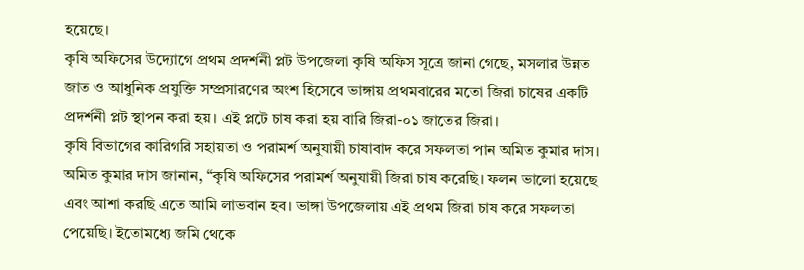হয়েছে।
কৃষি অফিসের উদ্যোগে প্রথম প্রদর্শনী প্লট উপজেলা কৃষি অফিস সূত্রে জানা গেছে, মসলার উন্নত জাত ও আধুনিক প্রযুক্তি সম্প্রসারণের অংশ হিসেবে ভাঙ্গায় প্রথমবারের মতো জিরা চাষের একটি প্রদর্শনী প্লট স্থাপন করা হয়। এই প্লটে চাষ করা হয় বারি জিরা-০১ জাতের জিরা।
কৃষি বিভাগের কারিগরি সহায়তা ও পরামর্শ অনুযায়ী চাষাবাদ করে সফলতা পান অমিত কুমার দাস।
অমিত কুমার দাস জানান, “কৃষি অফিসের পরামর্শ অনুযায়ী জিরা চাষ করেছি। ফলন ভালো হয়েছে এবং আশা করছি এতে আমি লাভবান হব। ভাঙ্গা উপজেলায় এই প্রথম জিরা চাষ করে সফলতা পেয়েছি। ইতোমধ্যে জমি থেকে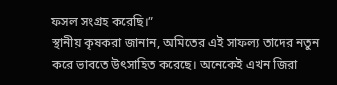ফসল সংগ্রহ করেছি।”
স্থানীয় কৃষকরা জানান, অমিতের এই সাফল্য তাদের নতুন করে ভাবতে উৎসাহিত করেছে। অনেকেই এখন জিরা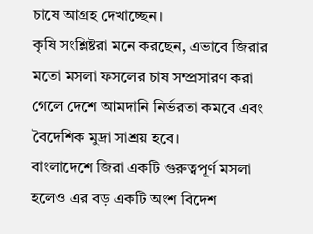চাষে আগ্রহ দেখাচ্ছেন।
কৃষি সংশ্লিষ্টরা মনে করছেন, এভাবে জিরার মতো মসলা ফসলের চাষ সম্প্রসারণ করা গেলে দেশে আমদানি নির্ভরতা কমবে এবং বৈদেশিক মুদ্রা সাশ্রয় হবে।
বাংলাদেশে জিরা একটি গুরুত্বপূর্ণ মসলা হলেও এর বড় একটি অংশ বিদেশ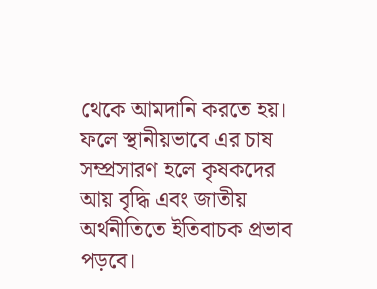থেকে আমদানি করতে হয়। ফলে স্থানীয়ভাবে এর চাষ সম্প্রসারণ হলে কৃষকদের আয় বৃদ্ধি এবং জাতীয় অর্থনীতিতে ইতিবাচক প্রভাব পড়বে।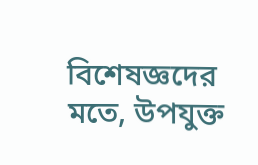বিশেষজ্ঞদের মতে, উপযুক্ত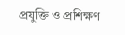প্রযুক্তি ও প্রশিক্ষণ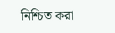নিশ্চিত করা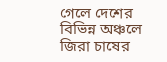গেলে দেশের বিভিন্ন অঞ্চলে জিরা চাষের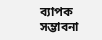ব্যাপক সম্ভাবনা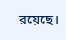রয়েছে।